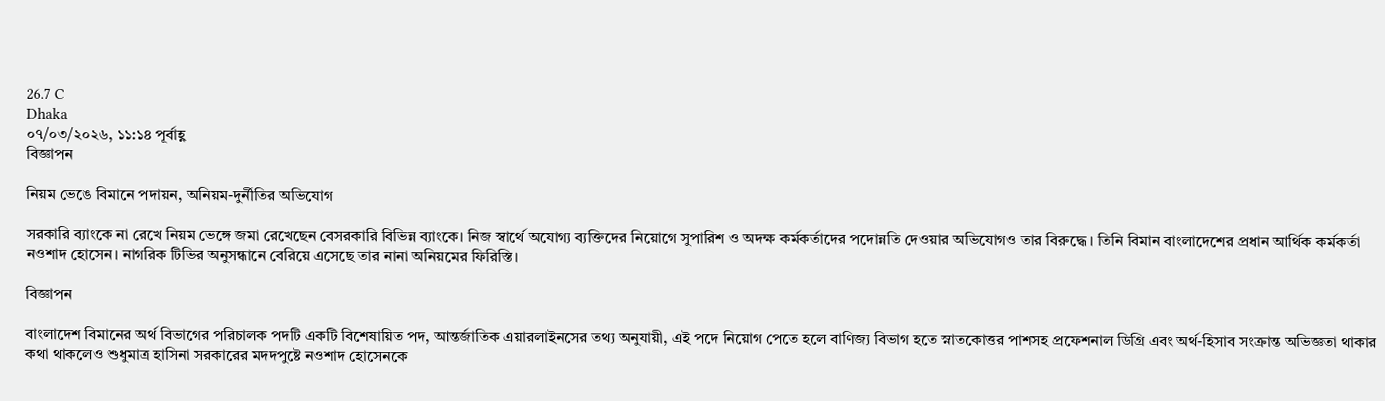26.7 C
Dhaka
০৭/০৩/২০২৬, ১১:১৪ পূর্বাহ্ণ
বিজ্ঞাপন

নিয়ম ভেঙে বিমানে পদায়ন, অনিয়ম-দুর্নীতির অভিযোগ

সরকারি ব্যাংকে না রেখে নিয়ম ভেঙ্গে জমা রেখেছেন বেসরকারি বিভিন্ন ব্যাংকে। নিজ স্বার্থে অযোগ্য ব্যক্তিদের নিয়োগে সুপারিশ ও অদক্ষ কর্মকর্তাদের পদোন্নতি দেওয়ার অভিযোগও তার বিরুদ্ধে। তিনি বিমান বাংলাদেশের প্রধান আর্থিক কর্মকর্তা নওশাদ হোসেন। নাগরিক টিভির অনুসন্ধানে বেরিয়ে এসেছে তার নানা অনিয়মের ফিরিস্তি।

বিজ্ঞাপন

বাংলাদেশ বিমানের অর্থ বিভাগের পরিচালক পদটি একটি বিশেষায়িত পদ, আন্তর্জাতিক এয়ারলাইনসের তথ্য অনুযায়ী, এই পদে নিয়োগ পেতে হলে বাণিজ্য বিভাগ হতে স্নাতকোত্তর পাশসহ প্রফেশনাল ডিগ্রি এবং অর্থ-হিসাব সংক্রান্ত অভিজ্ঞতা থাকার কথা থাকলেও শুধুমাত্র হাসিনা সরকারের মদদপুষ্টে নওশাদ হোসেনকে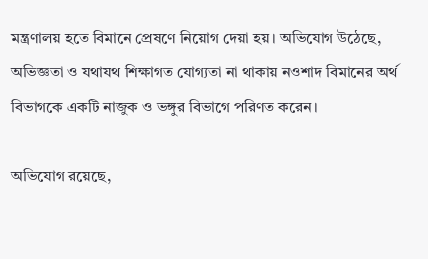মন্ত্রণালয় হতে বিমানে প্রেষণে নিয়োগ দেয়া হয়। অভিযোগ উঠেছে, অভিজ্ঞতা ও যথাযথ শিক্ষাগত যোগ্যতা না থাকায় নওশাদ বিমানের অর্থ বিভাগকে একটি নাজুক ও ভঙ্গুর বিভাগে পরিণত করেন।

অভিযোগ রয়েছে,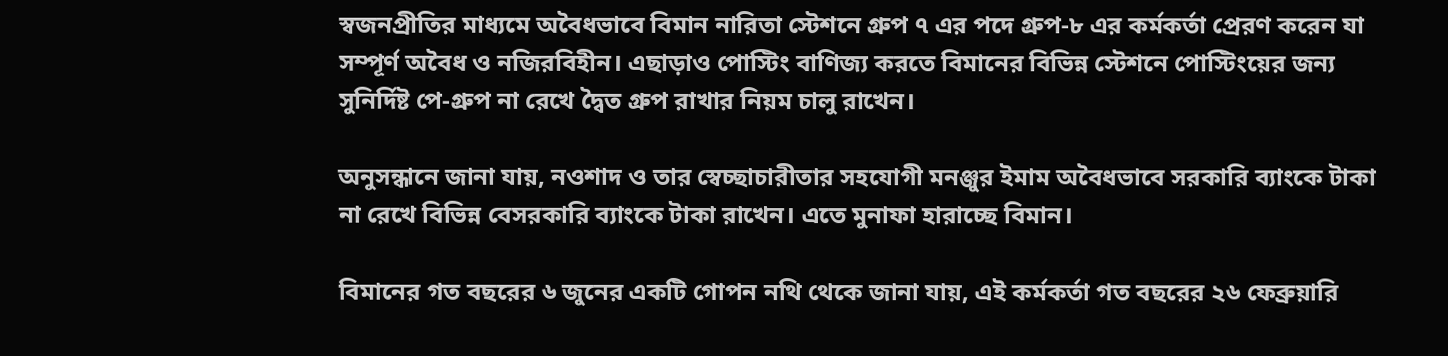স্বজনপ্রীতির মাধ্যমে অবৈধভাবে বিমান নারিতা স্টেশনে গ্রুপ ৭ এর পদে গ্রুপ-৮ এর কর্মকর্তা প্রেরণ করেন যা সম্পূর্ণ অবৈধ ও নজিরবিহীন। এছাড়াও পোস্টিং বাণিজ্য করতে বিমানের বিভিন্ন স্টেশনে পোস্টিংয়ের জন্য সুনির্দিষ্ট পে-গ্রুপ না রেখে দ্বৈত গ্রুপ রাখার নিয়ম চালু রাখেন।

অনুসন্ধানে জানা যায়, নওশাদ ও তার স্বেচ্ছাচারীতার সহযোগী মনঞ্জুর ইমাম অবৈধভাবে সরকারি ব্যাংকে টাকা না রেখে বিভিন্ন বেসরকারি ব্যাংকে টাকা রাখেন। এতে মুনাফা হারাচ্ছে বিমান।

বিমানের গত বছরের ৬ জুনের একটি গোপন নথি থেকে জানা যায়, এই কর্মকর্তা গত বছরের ২৬ ফেব্রুয়ারি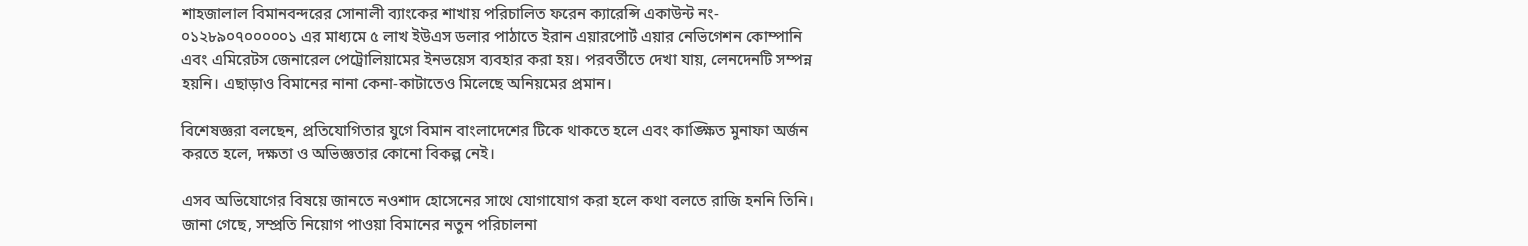শাহজালাল বিমানবন্দরের সোনালী ব্যাংকের শাখায় পরিচালিত ফরেন ক্যারেন্সি একাউন্ট নং- ০১২৮৯০৭০০০০০১ এর মাধ্যমে ৫ লাখ ইউএস ডলার পাঠাতে ইরান এয়ারপোর্ট এয়ার নেভিগেশন কোম্পানি এবং এমিরেটস জেনারেল পেট্রোলিয়ামের ইনভয়েস ব্যবহার করা হয়। পরবর্তীতে দেখা যায়, লেনদেনটি সম্পন্ন হয়নি। এছাড়াও বিমানের নানা কেনা-কাটাতেও মিলেছে অনিয়মের প্রমান।

বিশেষজ্ঞরা বলছেন, প্রতিযোগিতার যুগে বিমান বাংলাদেশের টিকে থাকতে হলে এবং কাঙ্ক্ষিত মুনাফা অর্জন করতে হলে, দক্ষতা ও অভিজ্ঞতার কোনো বিকল্প নেই।

এসব অভিযোগের বিষয়ে জানতে নওশাদ হোসেনের সাথে যোগাযোগ করা হলে কথা বলতে রাজি হননি তিনি। জানা গেছে, সম্প্রতি নিয়োগ পাওয়া বিমানের নতুন পরিচালনা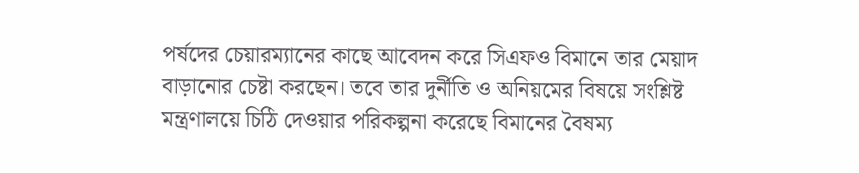পর্ষদের চেয়ারম্যানের কাছে আবেদন করে সিএফও বিমানে তার মেয়াদ বাড়ানোর চেষ্টা করছেন। তবে তার দুর্নীতি ও অনিয়মের বিষয়ে সংশ্লিষ্ট মন্ত্রণালয়ে চিঠি দেওয়ার পরিকল্পনা করেছে বিমানের বৈষম্য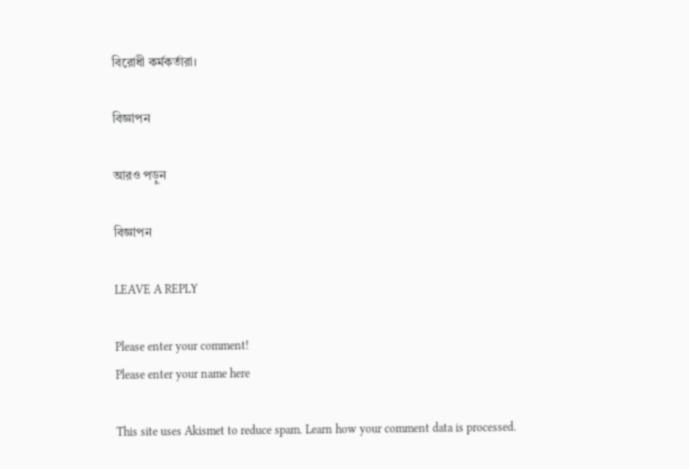বিরোধী কর্মকর্তারা।

বিজ্ঞাপন

আরও পড়ুন

বিজ্ঞাপন

LEAVE A REPLY

Please enter your comment!
Please enter your name here

This site uses Akismet to reduce spam. Learn how your comment data is processed.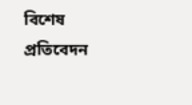বিশেষ প্রতিবেদন